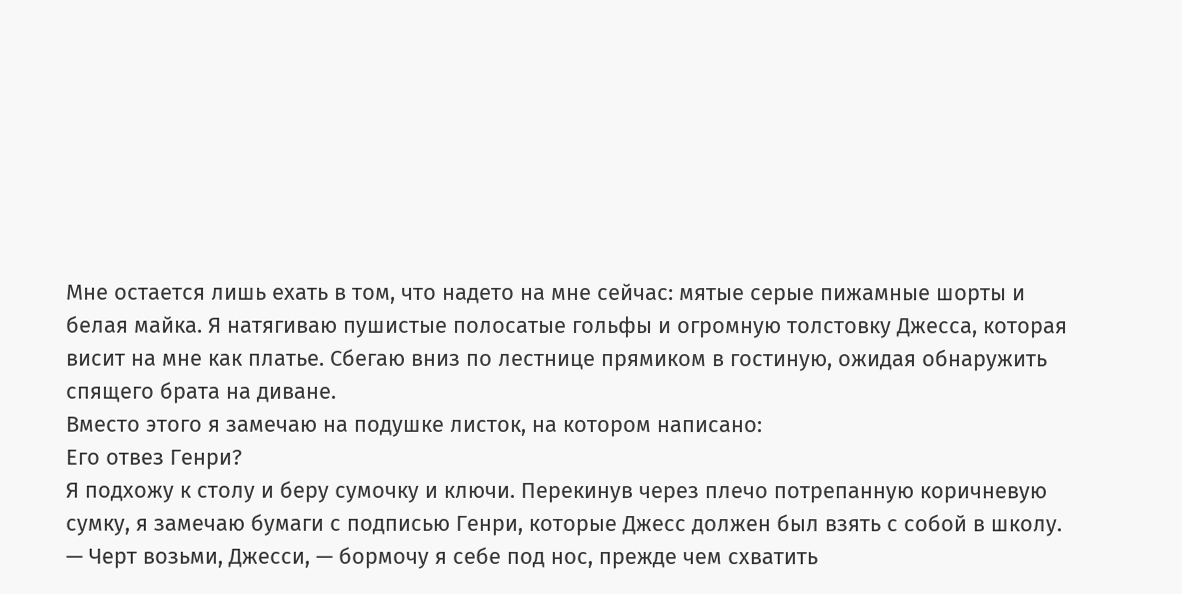Мне остается лишь ехать в том, что надето на мне сейчас: мятые серые пижамные шорты и белая майка. Я натягиваю пушистые полосатые гольфы и огромную толстовку Джесса, которая висит на мне как платье. Сбегаю вниз по лестнице прямиком в гостиную, ожидая обнаружить спящего брата на диване.
Вместо этого я замечаю на подушке листок, на котором написано:
Его отвез Генри?
Я подхожу к столу и беру сумочку и ключи. Перекинув через плечо потрепанную коричневую сумку, я замечаю бумаги с подписью Генри, которые Джесс должен был взять с собой в школу.
— Черт возьми, Джесси, — бормочу я себе под нос, прежде чем схватить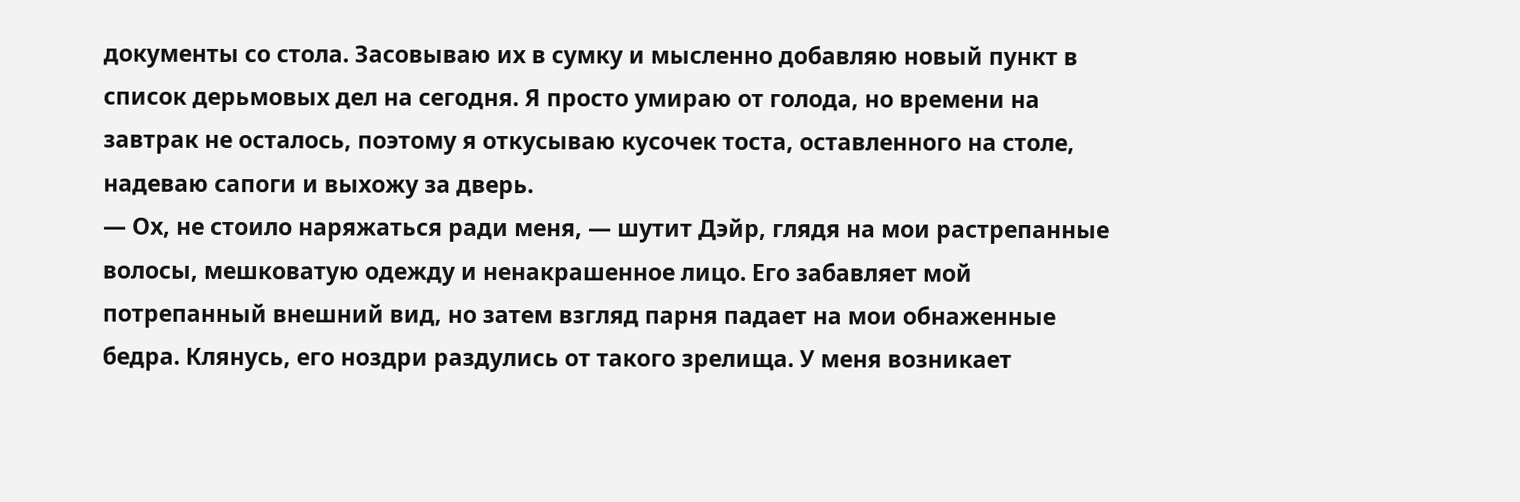документы со стола. Засовываю их в сумку и мысленно добавляю новый пункт в список дерьмовых дел на сегодня. Я просто умираю от голода, но времени на завтрак не осталось, поэтому я откусываю кусочек тоста, оставленного на столе, надеваю сапоги и выхожу за дверь.
— Ох, не стоило наряжаться ради меня, — шутит Дэйр, глядя на мои растрепанные волосы, мешковатую одежду и ненакрашенное лицо. Его забавляет мой потрепанный внешний вид, но затем взгляд парня падает на мои обнаженные бедра. Клянусь, его ноздри раздулись от такого зрелища. У меня возникает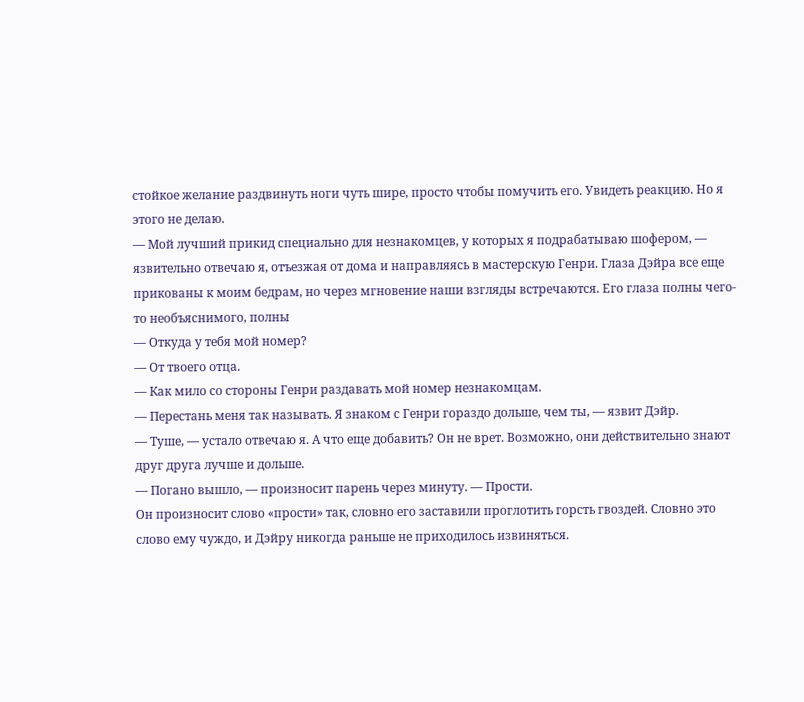стойкое желание раздвинуть ноги чуть шире, просто чтобы помучить его. Увидеть реакцию. Но я этого не делаю.
— Мой лучший прикид специально для незнакомцев, у которых я подрабатываю шофером, — язвительно отвечаю я, отъезжая от дома и направляясь в мастерскую Генри. Глаза Дэйра все еще прикованы к моим бедрам, но через мгновение наши взгляды встречаются. Его глаза полны чего-то необъяснимого, полны
— Откуда у тебя мой номер?
— От твоего отца.
— Как мило со стороны Генри раздавать мой номер незнакомцам.
— Перестань меня так называть. Я знаком с Генри гораздо дольше, чем ты, — язвит Дэйр.
— Туше, — устало отвечаю я. А что еще добавить? Он не врет. Возможно, они действительно знают друг друга лучше и дольше.
— Погано вышло, — произносит парень через минуту. — Прости.
Он произносит слово «прости» так, словно его заставили проглотить горсть гвоздей. Словно это слово ему чуждо, и Дэйру никогда раньше не приходилось извиняться.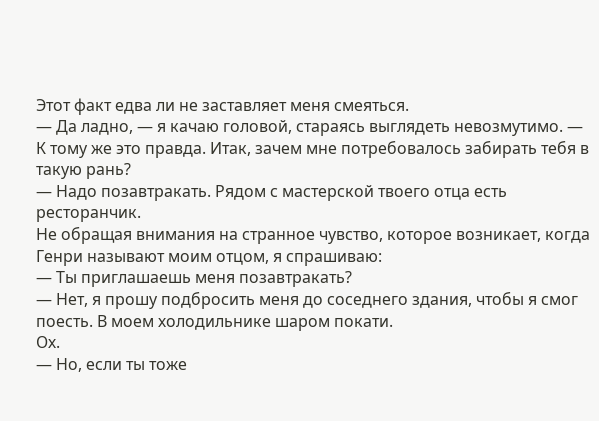Этот факт едва ли не заставляет меня смеяться.
— Да ладно, — я качаю головой, стараясь выглядеть невозмутимо. — К тому же это правда. Итак, зачем мне потребовалось забирать тебя в такую рань?
— Надо позавтракать. Рядом с мастерской твоего отца есть ресторанчик.
Не обращая внимания на странное чувство, которое возникает, когда Генри называют моим отцом, я спрашиваю:
— Ты приглашаешь меня позавтракать?
— Нет, я прошу подбросить меня до соседнего здания, чтобы я смог поесть. В моем холодильнике шаром покати.
Ох.
— Но, если ты тоже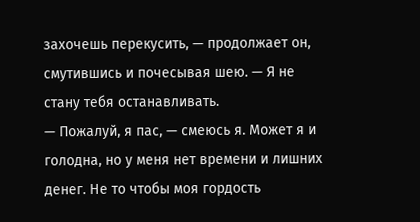захочешь перекусить, — продолжает он, смутившись и почесывая шею. — Я не стану тебя останавливать.
— Пожалуй, я пас, — смеюсь я. Может я и голодна, но у меня нет времени и лишних денег. Не то чтобы моя гордость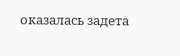оказалась задета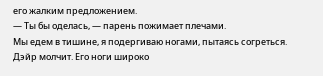его жалким предложением.
— Ты бы оделась, — парень пожимает плечами.
Мы едем в тишине, я подергиваю ногами, пытаясь согреться. Дэйр молчит. Его ноги широко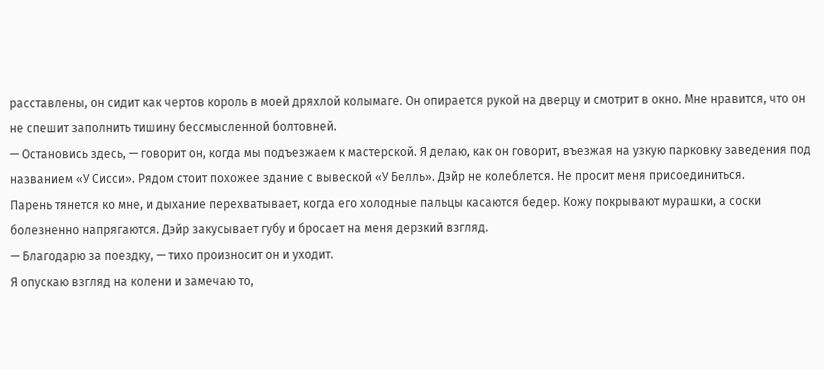расставлены, он сидит как чертов король в моей дряхлой колымаге. Он опирается рукой на дверцу и смотрит в окно. Мне нравится, что он не спешит заполнить тишину бессмысленной болтовней.
— Остановись здесь, — говорит он, когда мы подъезжаем к мастерской. Я делаю, как он говорит, въезжая на узкую парковку заведения под названием «У Сисси». Рядом стоит похожее здание с вывеской «У Белль». Дэйр не колеблется. Не просит меня присоединиться.
Парень тянется ко мне, и дыхание перехватывает, когда его холодные пальцы касаются бедер. Кожу покрывают мурашки, а соски болезненно напрягаются. Дэйр закусывает губу и бросает на меня дерзкий взгляд.
— Благодарю за поездку, — тихо произносит он и уходит.
Я опускаю взгляд на колени и замечаю то,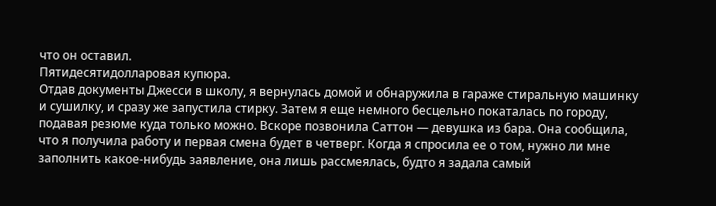что он оставил.
Пятидесятидолларовая купюра.
Отдав документы Джесси в школу, я вернулась домой и обнаружила в гараже стиральную машинку и сушилку, и сразу же запустила стирку. Затем я еще немного бесцельно покаталась по городу, подавая резюме куда только можно. Вскоре позвонила Саттон — девушка из бара. Она сообщила, что я получила работу и первая смена будет в четверг. Когда я спросила ее о том, нужно ли мне заполнить какое-нибудь заявление, она лишь рассмеялась, будто я задала самый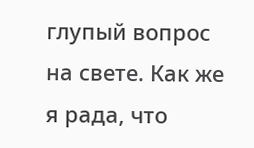глупый вопрос на свете. Как же я рада, что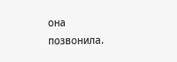она позвонила.